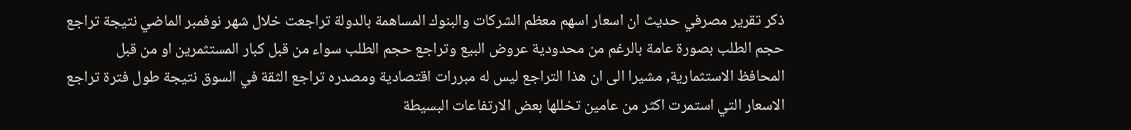ذكر تقرير مصرفي حديث ان اسعار اسهم معظم الشركات والبنوك المساهمة بالدولة تراجعت خلال شهر نوفمبر الماضي نتيجة تراجع حجم الطلب بصورة عامة بالرغم من محدودية عروض البيع وتراجع حجم الطلب سواء من قبل كبار المستثمرين او من قبل المحافظ الاستثمارية, مشيرا الى ان هذا التراجع ليس له مبررات اقتصادية ومصدره تراجع الثقة في السوق نتيجة طول فترة تراجع الاسعار التي استمرت اكثر من عامين تخللها بعض الارتفاعات البسيطة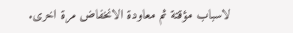لاسباب مؤقتة ثم معاودة الانخفاض مرة اخرى.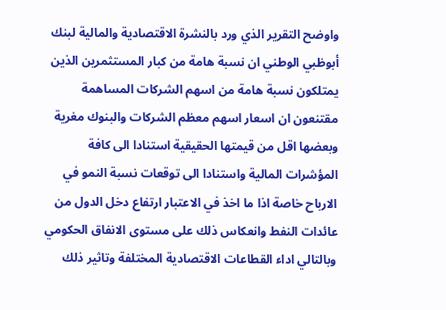واوضح التقرير الذي ورد بالنشرة الاقتصادية والمالية لبنك أبوظبي الوطني ان نسبة هامة من كبار المستثمرين الذين يمتلكون نسبة هامة من اسهم الشركات المساهمة مقتنعون ان اسعار اسهم معظم الشركات والبنوك مغرية وبعضها اقل من قيمتها الحقيقية استنادا الى كافة المؤشرات المالية واستنادا الى توقعات نسبة النمو في الارباح خاصة اذا ما اخذ في الاعتبار ارتفاع دخل الدول من عائدات النفط وانعكاس ذلك على مستوى الانفاق الحكومي وبالتالي اداء القطاعات الاقتصادية المختلفة وتاثير ذلك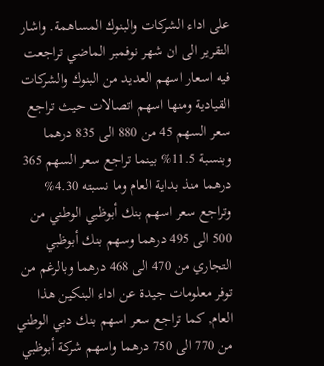على اداء الشركات والبنوك المساهمة. واشار التقرير الى ان شهر نوفمبر الماضي تراجعت فيه اسعار اسهم العديد من البنوك والشركات القيادية ومنها اسهم اتصالات حيث تراجع سعر السهم 45 من 880 الى 835 درهما وبنسبة 11.5% بينما تراجع سعر السهم 365 درهما منذ بداية العام وما نسبته 4.30% وتراجع سعر اسهم بنك أبوظبي الوطني من 500 الى 495 درهما وسهم بنك أبوظبي التجاري من 470 الى 468 درهما وبالرغم من توفر معلومات جيدة عن اداء البنكين هذا العام, كما تراجع سعر اسهم بنك دبي الوطني من 770 الى 750 درهما واسهم شركة أبوظبي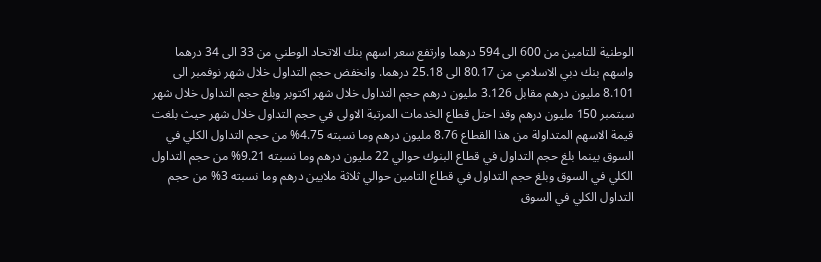الوطنية للتامين من 600 الى 594 درهما وارتفع سعر اسهم بنك الاتحاد الوطني من 33 الى 34 درهما واسهم بنك دبي الاسلامي من 80.17 الى 25.18 درهما. وانخفض حجم التداول خلال شهر نوفمبر الى 8.101 مليون درهم مقابل 3.126 مليون درهم حجم التداول خلال شهر اكتوبر وبلغ حجم التداول خلال شهر سبتمبر 150 مليون درهم وقد احتل قطاع الخدمات المرتبة الاولى في حجم التداول خلال شهر حيث بلغت قيمة الاسهم المتداولة من هذا القطاع 8.76 مليون درهم وما نسبته 4.75% من حجم التداول الكلي في السوق بينما بلغ حجم التداول في قطاع البنوك حوالي 22 مليون درهم وما نسبته 9.21% من حجم التداول الكلي في السوق وبلغ حجم التداول في قطاع التامين حوالي ثلاثة ملايين درهم وما نسبته 3% من حجم التداول الكلي في السوق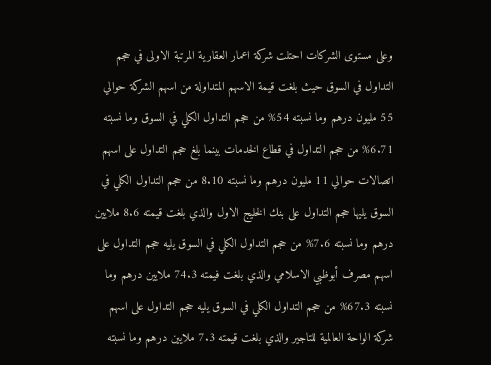وعلى مستوى الشركات احتلت شركة اعمار العقارية المرتبة الاولى في حجم التداول في السوق حيث بلغت قيمة الاسهم المتداولة من اسهم الشركة حوالي 55 مليون درهم وما نسبته 54% من حجم التداول الكلي في السوق وما نسبته 6.71% من حجم التداول في قطاع الخدمات بينما بلغ حجم التداول على اسهم اتصالات حوالي 11 مليون درهم وما نسبته 8.10 من حجم التداول الكلي في السوق يليها حجم التداول على بنك الخليج الاول والذي بلغت قيمته 8.6 ملايين درهم وما نسبته 7.6% من حجم التداول الكلي في السوق يليه حجم التداول على اسهم مصرف أبوظبي الاسلامي والذي بلغت فيمته 74.3 ملايين درهم وما نسبته 67.3% من حجم التداول الكلي في السوق يليه حجم التداول على اسهم شركة الواحة العالمية للتاجير والذي بلغت قيمته 7.3 ملايين درهم وما نسبته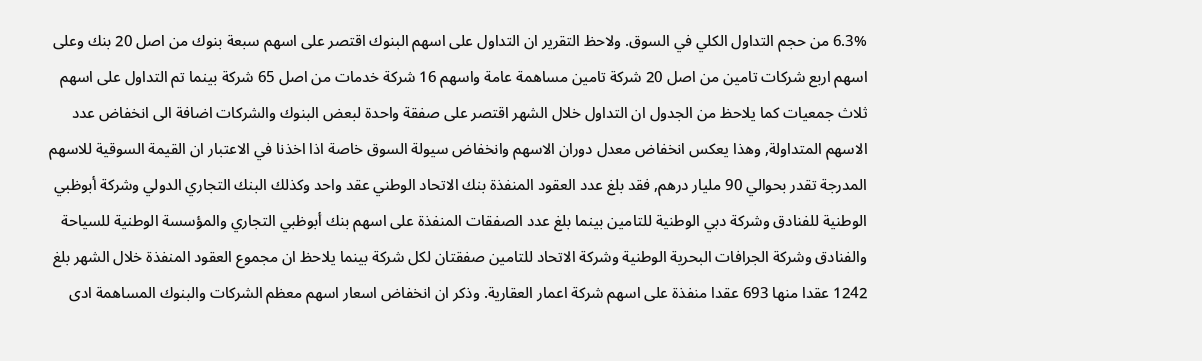6.3% من حجم التداول الكلي في السوق. ولاحظ التقرير ان التداول على اسهم البنوك اقتصر على اسهم سبعة بنوك من اصل 20 بنك وعلى اسهم اربع شركات تامين من اصل 20 شركة تامين مساهمة عامة واسهم 16 شركة خدمات من اصل 65 شركة بينما تم التداول على اسهم ثلاث جمعيات كما يلاحظ من الجدول ان التداول خلال الشهر اقتصر على صفقة واحدة لبعض البنوك والشركات اضافة الى انخفاض عدد الاسهم المتداولة, وهذا يعكس انخفاض معدل دوران الاسهم وانخفاض سيولة السوق خاصة اذا اخذنا في الاعتبار ان القيمة السوقية للاسهم المدرجة تقدر بحوالي 90 مليار درهم, فقد بلغ عدد العقود المنفذة بنك الاتحاد الوطني عقد واحد وكذلك البنك التجاري الدولي وشركة أبوظبي الوطنية للفنادق وشركة دبي الوطنية للتامين بينما بلغ عدد الصفقات المنفذة على اسهم بنك أبوظبي التجاري والمؤسسة الوطنية للسياحة والفنادق وشركة الجرافات البحرية الوطنية وشركة الاتحاد للتامين صفقتان لكل شركة بينما يلاحظ ان مجموع العقود المنفذة خلال الشهر بلغ 1242 عقدا منها 693 عقدا منفذة على اسهم شركة اعمار العقارية. وذكر ان انخفاض اسعار اسهم معظم الشركات والبنوك المساهمة ادى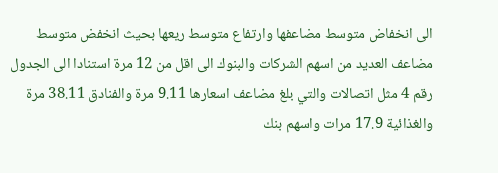الى انخفاض متوسط مضاعفها وارتفاع متوسط ريعها بحيث انخفض متوسط مضاعف العديد من اسهم الشركات والبنوك الى اقل من 12 مرة استنادا الى الجدول رقم 4 مثل اتصالات والتي بلغ مضاعف اسعارها 9.11 مرة والفنادق 38.11 مرة والغذائية 17.9 مرات واسهم بنك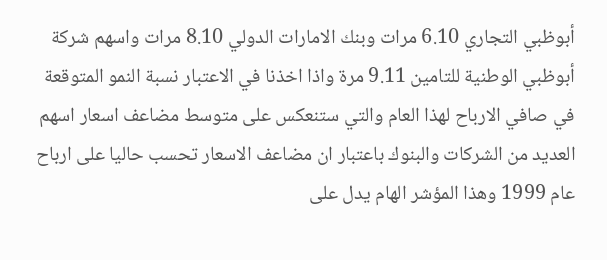أبوظبي التجاري 6.10 مرات وبنك الامارات الدولي 8.10 مرات واسهم شركة أبوظبي الوطنية للتامين 9.11 مرة واذا اخذنا في الاعتبار نسبة النمو المتوقعة في صافي الارباح لهذا العام والتي ستنعكس على متوسط مضاعف اسعار اسهم العديد من الشركات والبنوك باعتبار ان مضاعف الاسعار تحسب حاليا على ارباح عام 1999 وهذا المؤشر الهام يدل على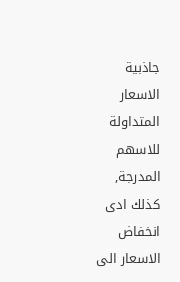جاذبية الاسعار المتداولة للاسهم المدرجة, كذلك ادى انخفاض الاسعار الى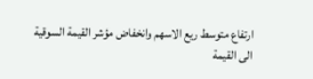ارتفاع متوسط ريع الاسهم وانخفاض مؤشر القيمة السوقية الى القيمة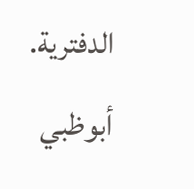الدفترية. أبوظبي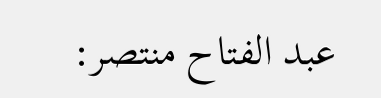عبد الفتاح منتصر: